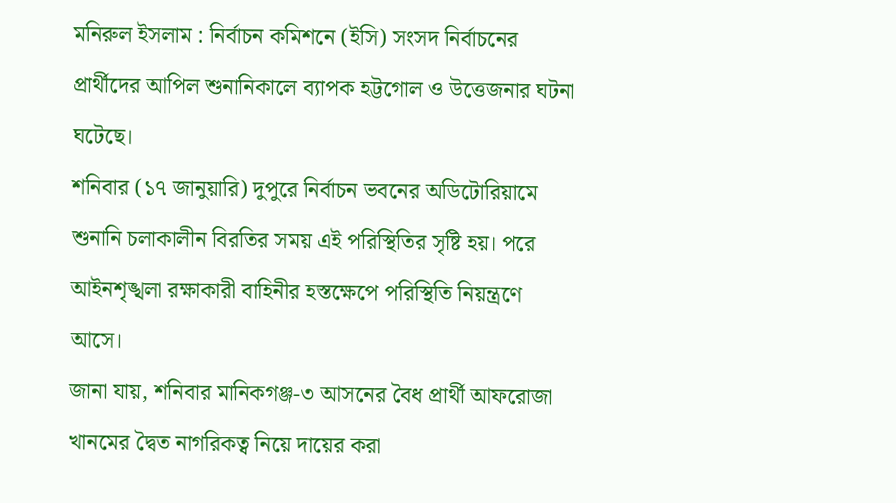মনিরুল ইসলাম : নির্বাচন কমিশনে (ইসি) সংসদ নির্বাচনের প্রার্থীদের আপিল শুনানিকালে ব্যাপক হট্টগোল ও উত্তেজনার ঘটনা ঘটেছে।
শনিবার (১৭ জানুয়ারি) দুপুরে নির্বাচন ভবনের অডিটোরিয়ামে শুনানি চলাকালীন বিরতির সময় এই পরিস্থিতির সৃষ্টি হয়। পরে আইনশৃঙ্খলা রক্ষাকারী বাহিনীর হস্তক্ষেপে পরিস্থিতি নিয়ন্ত্রণে আসে।
জানা যায়, শনিবার মানিকগঞ্জ-৩ আসনের বৈধ প্রার্থী আফরোজা খানমের দ্বৈত নাগরিকত্ব নিয়ে দায়ের করা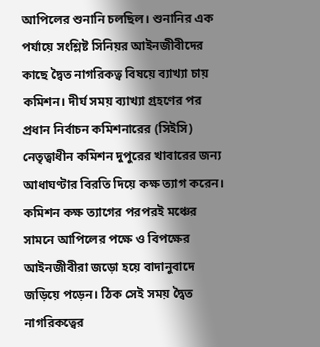আপিলের শুনানি চলছিল। শুনানির এক পর্যায়ে সংশ্লিষ্ট সিনিয়র আইনজীবীদের কাছে দ্বৈত নাগরিকত্ব বিষয়ে ব্যাখ্যা চায় কমিশন। দীর্ঘ সময় ব্যাখ্যা গ্রহণের পর প্রধান নির্বাচন কমিশনারের (সিইসি) নেতৃত্বাধীন কমিশন দুপুরের খাবারের জন্য আধাঘণ্টার বিরতি দিয়ে কক্ষ ত্যাগ করেন। কমিশন কক্ষ ত্যাগের পরপরই মঞ্চের সামনে আপিলের পক্ষে ও বিপক্ষের আইনজীবীরা জড়ো হয়ে বাদানুবাদে জড়িয়ে পড়েন। ঠিক সেই সময় দ্বৈত নাগরিকত্বের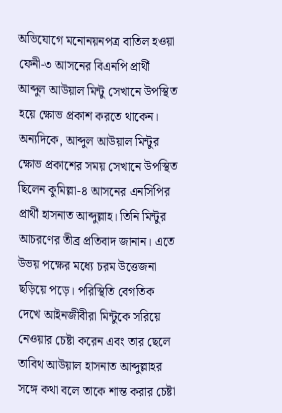অভিযোগে মনোনয়নপত্র বাতিল হওয়া ফেনী-৩ আসনের বিএনপি প্রার্থী আব্দুল আউয়াল মিন্টু সেখানে উপস্থিত হয়ে ক্ষোভ প্রকাশ করতে থাকেন।
অন্যদিকে, আব্দুল আউয়াল মিন্টুর ক্ষোভ প্রকাশের সময় সেখানে উপস্থিত ছিলেন কুমিল্লা-৪ আসনের এনসিপির প্রার্থী হাসনাত আব্দুল্লাহ। তিনি মিন্টুর আচরণের তীব্র প্রতিবাদ জানান। এতে উভয় পক্ষের মধ্যে চরম উত্তেজনা ছড়িয়ে পড়ে। পরিস্থিতি বেগতিক দেখে আইনজীবীরা মিন্টুকে সরিয়ে নেওয়ার চেষ্টা করেন এবং তার ছেলে তাবিথ আউয়াল হাসনাত আব্দুল্লাহর সঙ্গে কথা বলে তাকে শান্ত করার চেষ্টা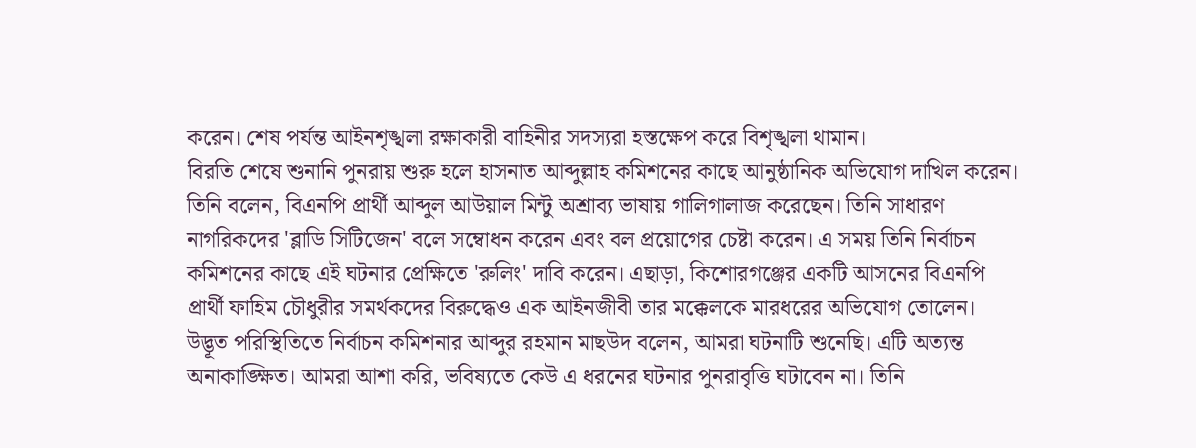করেন। শেষ পর্যন্ত আইনশৃঙ্খলা রক্ষাকারী বাহিনীর সদস্যরা হস্তক্ষেপ করে বিশৃঙ্খলা থামান।
বিরতি শেষে শুনানি পুনরায় শুরু হলে হাসনাত আব্দুল্লাহ কমিশনের কাছে আনুষ্ঠানিক অভিযোগ দাখিল করেন। তিনি বলেন, বিএনপি প্রার্থী আব্দুল আউয়াল মিন্টু অশ্রাব্য ভাষায় গালিগালাজ করেছেন। তিনি সাধারণ নাগরিকদের 'ব্লাডি সিটিজেন' বলে সম্বোধন করেন এবং বল প্রয়োগের চেষ্টা করেন। এ সময় তিনি নির্বাচন কমিশনের কাছে এই ঘটনার প্রেক্ষিতে 'রুলিং' দাবি করেন। এছাড়া, কিশোরগঞ্জের একটি আসনের বিএনপি প্রার্থী ফাহিম চৌধুরীর সমর্থকদের বিরুদ্ধেও এক আইনজীবী তার মক্কেলকে মারধরের অভিযোগ তোলেন।
উদ্ভূত পরিস্থিতিতে নির্বাচন কমিশনার আব্দুর রহমান মাছউদ বলেন, আমরা ঘটনাটি শুনেছি। এটি অত্যন্ত অনাকাঙ্ক্ষিত। আমরা আশা করি, ভবিষ্যতে কেউ এ ধরনের ঘটনার পুনরাবৃত্তি ঘটাবেন না। তিনি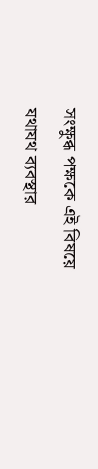সংক্ষুব্ধ পক্ষকে এই বিষয়ে যথাযথ ব্যবস্থার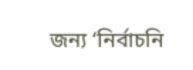জন্য ‘নির্বাচনি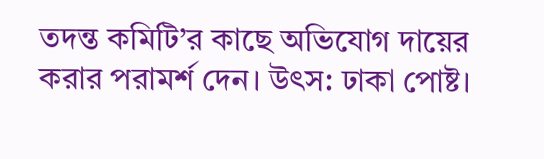তদন্ত কমিটি’র কাছে অভিযোগ দায়ের করার পরামর্শ দেন। উৎস: ঢাকা পোষ্ট।